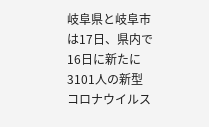岐阜県と岐阜市は17日、県内で16日に新たに3101人の新型コロナウイルス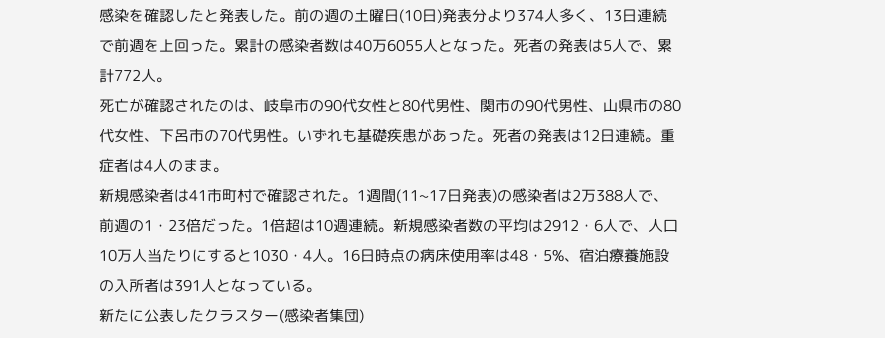感染を確認したと発表した。前の週の土曜日(10日)発表分より374人多く、13日連続で前週を上回った。累計の感染者数は40万6055人となった。死者の発表は5人で、累計772人。
死亡が確認されたのは、岐阜市の90代女性と80代男性、関市の90代男性、山県市の80代女性、下呂市の70代男性。いずれも基礎疾患があった。死者の発表は12日連続。重症者は4人のまま。
新規感染者は41市町村で確認された。1週間(11~17日発表)の感染者は2万388人で、前週の1・23倍だった。1倍超は10週連続。新規感染者数の平均は2912・6人で、人口10万人当たりにすると1030・4人。16日時点の病床使用率は48・5%、宿泊療養施設の入所者は391人となっている。
新たに公表したクラスター(感染者集団)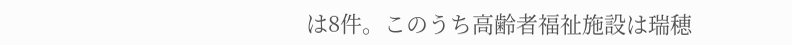は8件。このうち高齢者福祉施設は瑞穂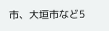市、大垣市など5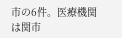市の6件。医療機関は関市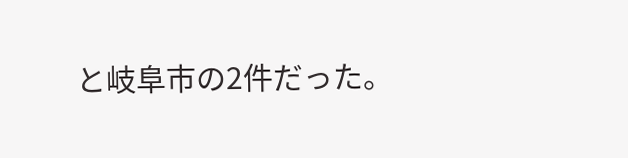と岐阜市の2件だった。